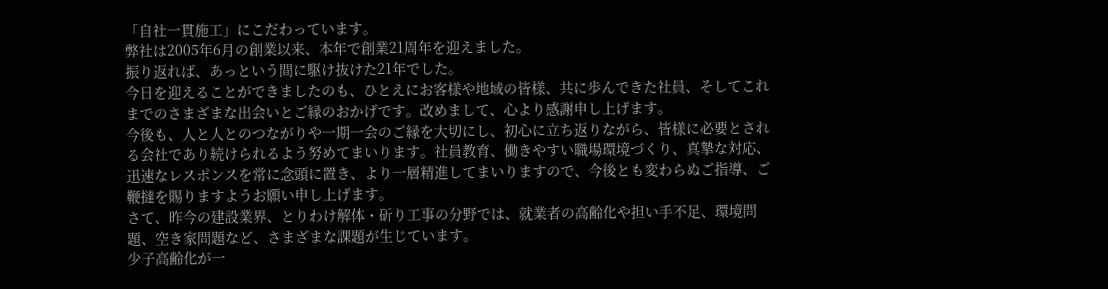「自社一貫施工」にこだわっています。
弊社は2005年6月の創業以来、本年で創業21周年を迎えました。
振り返れば、あっという間に駆け抜けた21年でした。
今日を迎えることができましたのも、ひとえにお客様や地域の皆様、共に歩んできた社員、そしてこれまでのさまざまな出会いとご縁のおかげです。改めまして、心より感謝申し上げます。
今後も、人と人とのつながりや一期一会のご縁を大切にし、初心に立ち返りながら、皆様に必要とされる会社であり続けられるよう努めてまいります。社員教育、働きやすい職場環境づくり、真摯な対応、迅速なレスポンスを常に念頭に置き、より一層精進してまいりますので、今後とも変わらぬご指導、ご鞭撻を賜りますようお願い申し上げます。
さて、昨今の建設業界、とりわけ解体・斫り工事の分野では、就業者の高齢化や担い手不足、環境問題、空き家問題など、さまざまな課題が生じています。
少子高齢化が一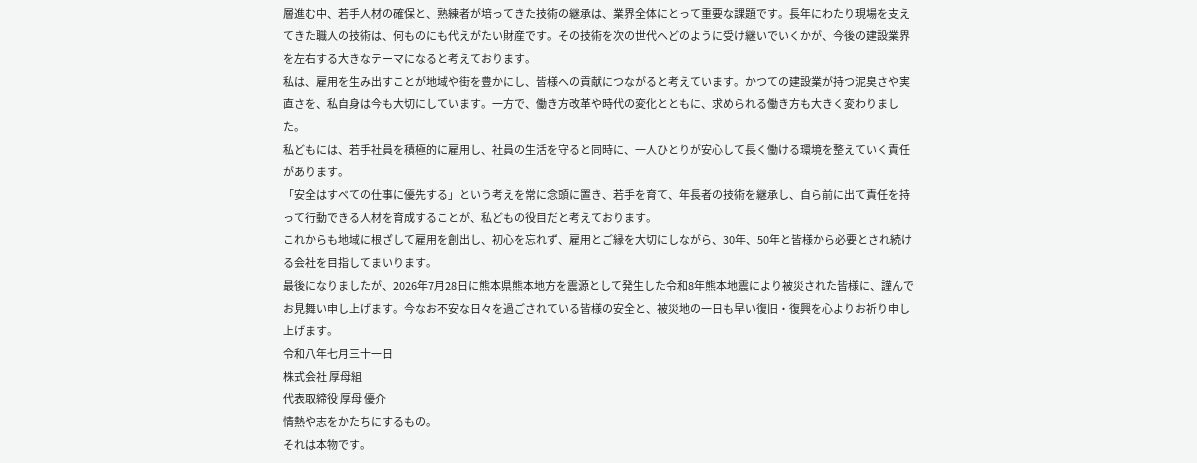層進む中、若手人材の確保と、熟練者が培ってきた技術の継承は、業界全体にとって重要な課題です。長年にわたり現場を支えてきた職人の技術は、何ものにも代えがたい財産です。その技術を次の世代へどのように受け継いでいくかが、今後の建設業界を左右する大きなテーマになると考えております。
私は、雇用を生み出すことが地域や街を豊かにし、皆様への貢献につながると考えています。かつての建設業が持つ泥臭さや実直さを、私自身は今も大切にしています。一方で、働き方改革や時代の変化とともに、求められる働き方も大きく変わりました。
私どもには、若手社員を積極的に雇用し、社員の生活を守ると同時に、一人ひとりが安心して長く働ける環境を整えていく責任があります。
「安全はすべての仕事に優先する」という考えを常に念頭に置き、若手を育て、年長者の技術を継承し、自ら前に出て責任を持って行動できる人材を育成することが、私どもの役目だと考えております。
これからも地域に根ざして雇用を創出し、初心を忘れず、雇用とご縁を大切にしながら、30年、50年と皆様から必要とされ続ける会社を目指してまいります。
最後になりましたが、2026年7月28日に熊本県熊本地方を震源として発生した令和8年熊本地震により被災された皆様に、謹んでお見舞い申し上げます。今なお不安な日々を過ごされている皆様の安全と、被災地の一日も早い復旧・復興を心よりお祈り申し上げます。
令和八年七月三十一日
株式会社 厚母組
代表取締役 厚母 優介
情熱や志をかたちにするもの。
それは本物です。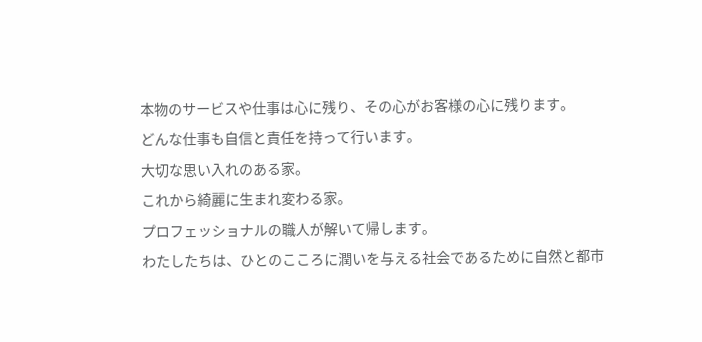本物のサービスや仕事は心に残り、その心がお客様の心に残ります。
どんな仕事も自信と責任を持って行います。
大切な思い入れのある家。
これから綺麗に生まれ変わる家。
プロフェッショナルの職人が解いて帰します。
わたしたちは、ひとのこころに潤いを与える社会であるために自然と都市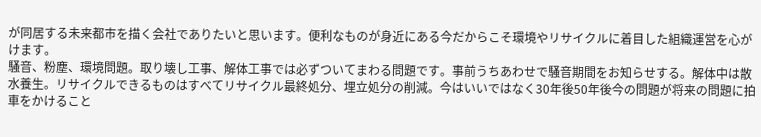が同居する未来都市を描く会社でありたいと思います。便利なものが身近にある今だからこそ環境やリサイクルに着目した組織運営を心がけます。
騒音、粉塵、環境問題。取り壊し工事、解体工事では必ずついてまわる問題です。事前うちあわせで騒音期間をお知らせする。解体中は散水養生。リサイクルできるものはすべてリサイクル最終処分、埋立処分の削減。今はいいではなく30年後50年後今の問題が将来の問題に拍車をかけること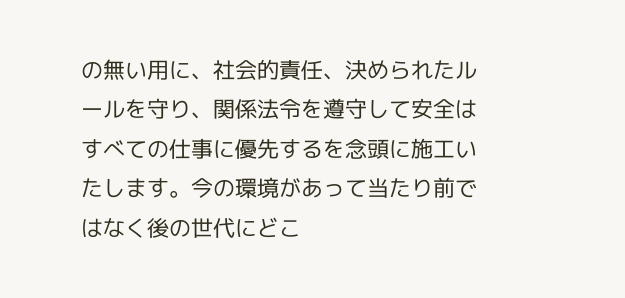の無い用に、社会的責任、決められたルールを守り、関係法令を遵守して安全はすべての仕事に優先するを念頭に施工いたします。今の環境があって当たり前ではなく後の世代にどこ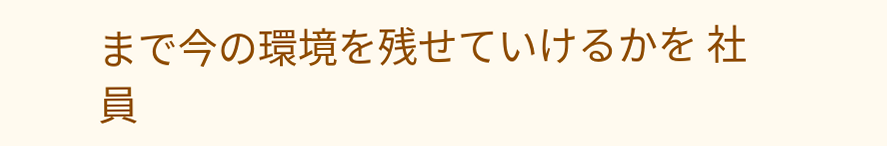まで今の環境を残せていけるかを 社員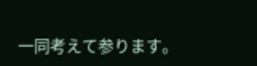一同考えて参ります。